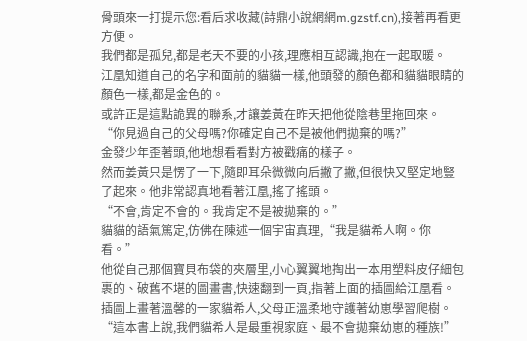骨頭來一打提示您:看后求收藏(詩鼎小說網網m.gzstf.cn),接著再看更方便。
我們都是孤兒,都是老天不要的小孩,理應相互認識,抱在一起取暖。
江凰知道自己的名字和面前的貓貓一樣,他頭發的顏色都和貓貓眼睛的顏色一樣,都是金色的。
或許正是這點詭異的聯系,才讓姜黃在昨天把他從陰巷里拖回來。
“你見過自己的父母嗎?你確定自己不是被他們拋棄的嗎?”
金發少年歪著頭,他地想看看對方被戳痛的樣子。
然而姜黃只是愣了一下,隨即耳朵微微向后撇了撇,但很快又堅定地豎了起來。他非常認真地看著江凰,搖了搖頭。
“不會,肯定不會的。我肯定不是被拋棄的。”
貓貓的語氣篤定,仿佛在陳述一個宇宙真理,“我是貓希人啊。你看。”
他從自己那個寶貝布袋的夾層里,小心翼翼地掏出一本用塑料皮仔細包裹的、破舊不堪的圖畫書,快速翻到一頁,指著上面的插圖給江凰看。
插圖上畫著溫馨的一家貓希人,父母正溫柔地守護著幼崽學習爬樹。
“這本書上說,我們貓希人是最重視家庭、最不會拋棄幼崽的種族!”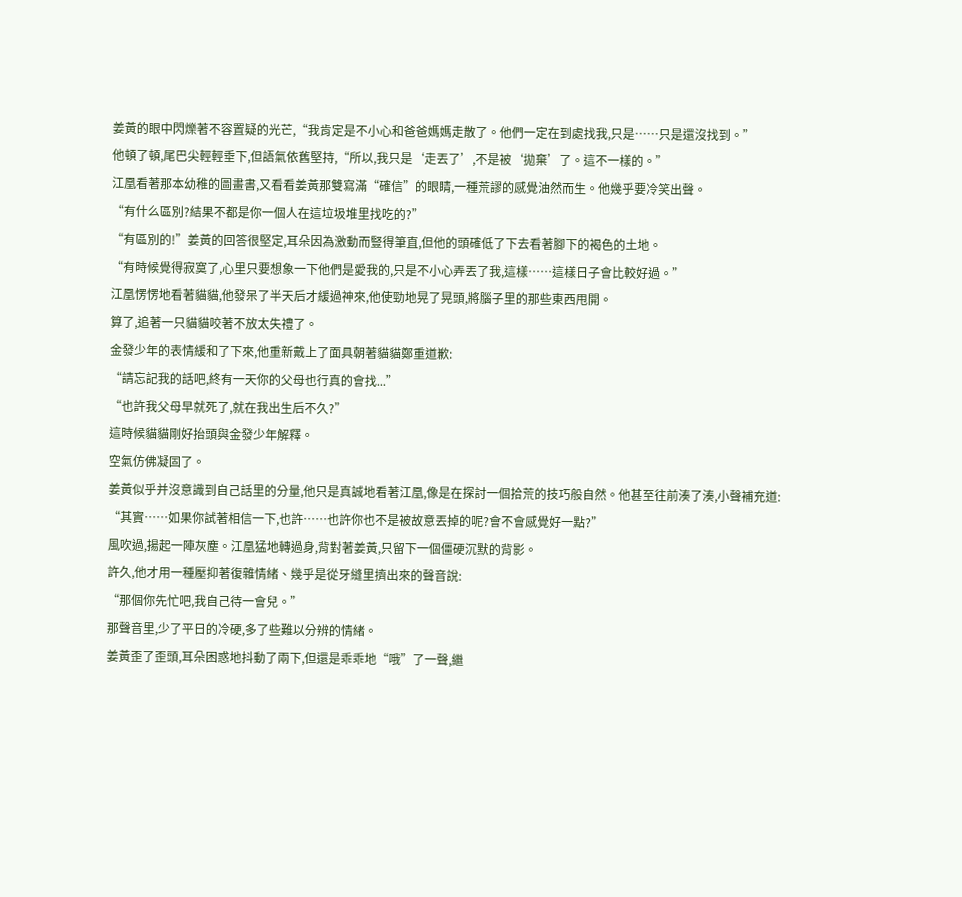姜黃的眼中閃爍著不容置疑的光芒,“我肯定是不小心和爸爸媽媽走散了。他們一定在到處找我,只是……只是還沒找到。”
他頓了頓,尾巴尖輕輕垂下,但語氣依舊堅持,“所以,我只是‘走丟了’,不是被‘拋棄’了。這不一樣的。”
江凰看著那本幼稚的圖畫書,又看看姜黃那雙寫滿“確信”的眼睛,一種荒謬的感覺油然而生。他幾乎要冷笑出聲。
“有什么區別?結果不都是你一個人在這垃圾堆里找吃的?”
“有區別的!”姜黃的回答很堅定,耳朵因為激動而豎得筆直,但他的頭確低了下去看著腳下的褐色的土地。
“有時候覺得寂寞了,心里只要想象一下他們是愛我的,只是不小心弄丟了我,這樣……這樣日子會比較好過。”
江凰愣愣地看著貓貓,他發呆了半天后才緩過神來,他使勁地晃了晃頭,將腦子里的那些東西甩開。
算了,追著一只貓貓咬著不放太失禮了。
金發少年的表情緩和了下來,他重新戴上了面具朝著貓貓鄭重道歉:
“請忘記我的話吧,終有一天你的父母也行真的會找...”
“也許我父母早就死了,就在我出生后不久?”
這時候貓貓剛好抬頭與金發少年解釋。
空氣仿佛凝固了。
姜黃似乎并沒意識到自己話里的分量,他只是真誠地看著江凰,像是在探討一個拾荒的技巧般自然。他甚至往前湊了湊,小聲補充道:
“其實……如果你試著相信一下,也許……也許你也不是被故意丟掉的呢?會不會感覺好一點?”
風吹過,揚起一陣灰塵。江凰猛地轉過身,背對著姜黃,只留下一個僵硬沉默的背影。
許久,他才用一種壓抑著復雜情緒、幾乎是從牙縫里擠出來的聲音說:
“那個你先忙吧,我自己待一會兒。”
那聲音里,少了平日的冷硬,多了些難以分辨的情緒。
姜黃歪了歪頭,耳朵困惑地抖動了兩下,但還是乖乖地“哦”了一聲,繼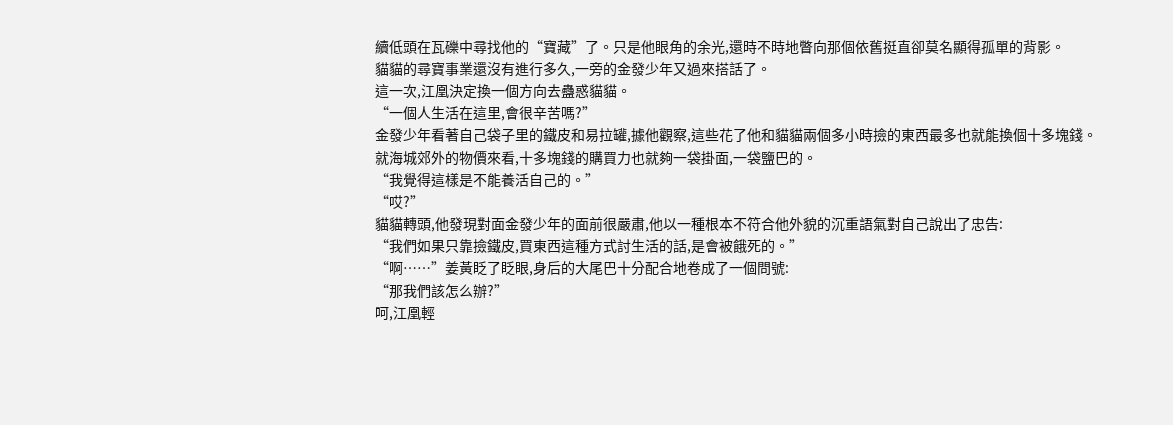續低頭在瓦礫中尋找他的“寶藏”了。只是他眼角的余光,還時不時地瞥向那個依舊挺直卻莫名顯得孤單的背影。
貓貓的尋寶事業還沒有進行多久,一旁的金發少年又過來搭話了。
這一次,江凰決定換一個方向去蠱惑貓貓。
“一個人生活在這里,會很辛苦嗎?”
金發少年看著自己袋子里的鐵皮和易拉罐,據他觀察,這些花了他和貓貓兩個多小時撿的東西最多也就能換個十多塊錢。
就海城郊外的物價來看,十多塊錢的購買力也就夠一袋掛面,一袋鹽巴的。
“我覺得這樣是不能養活自己的。”
“哎?”
貓貓轉頭,他發現對面金發少年的面前很嚴肅,他以一種根本不符合他外貌的沉重語氣對自己說出了忠告:
“我們如果只靠撿鐵皮,買東西這種方式討生活的話,是會被餓死的。”
“啊……”姜黃眨了眨眼,身后的大尾巴十分配合地卷成了一個問號:
“那我們該怎么辦?”
呵,江凰輕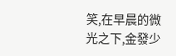笑,在早晨的微光之下,金發少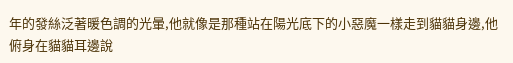年的發絲泛著暖色調的光暈,他就像是那種站在陽光底下的小惡魔一樣走到貓貓身邊,他俯身在貓貓耳邊說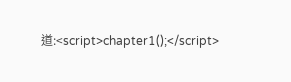道:<script>chapter1();</script>